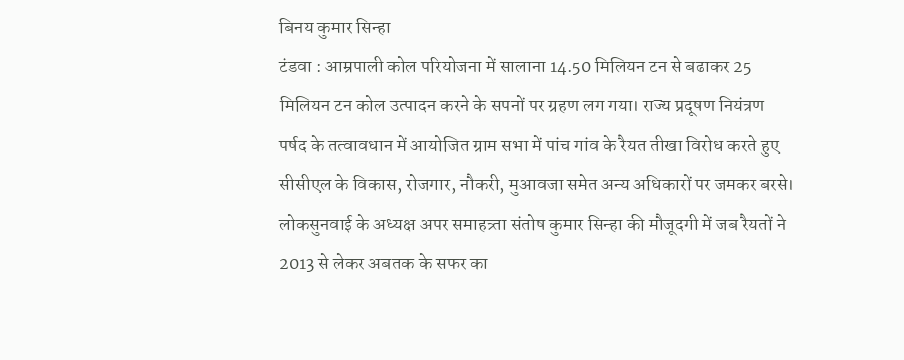बिनय कुमार सिन्हा
टंडवा : आम्रपाली कोल परियोजना में सालाना 14.50 मिलियन टन से बढाकर 25 मिलियन टन कोल उत्पादन करने के सपनों पर ग्रहण लग गया। राज्य प्रदूषण नियंत्रण पर्षद के तत्वावधान में आयोजित ग्राम सभा में पांच गांव के रैयत तीखा विरोध करते हुए सीसीएल के विकास, रोजगार, नौकरी, मुआवजा समेत अन्य अधिकारों पर जमकर बरसे। लोकसुनवाई के अध्यक्ष अपर समाहत्र्ता संतोष कुमार सिन्हा की मौजूदगी में जब रैयतों ने 2013 से लेकर अबतक के सफर का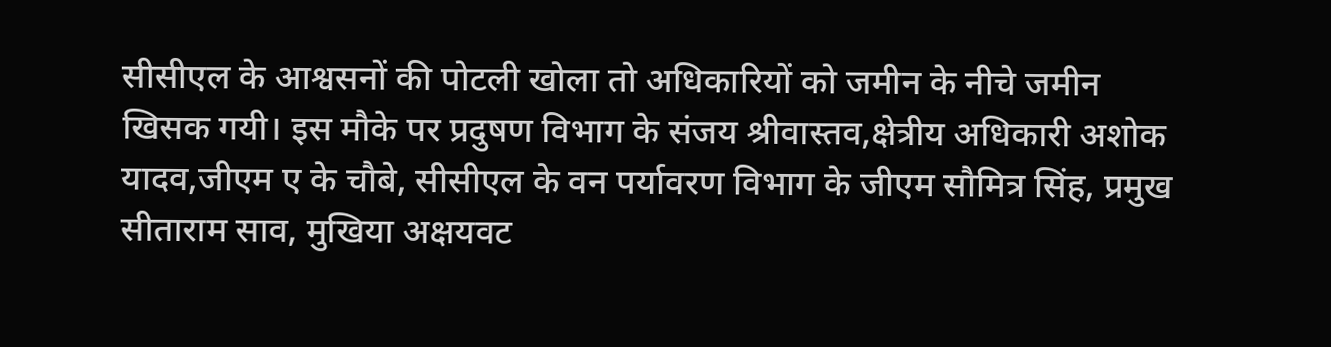सीसीएल के आश्वसनों की पोटली खोला तो अधिकारियों को जमीन के नीचे जमीन खिसक गयी। इस मौके पर प्रदुषण विभाग के संजय श्रीवास्तव,क्षेत्रीय अधिकारी अशोक यादव,जीएम ए के चौबे, सीसीएल के वन पर्यावरण विभाग के जीएम सौमित्र सिंह, प्रमुख सीताराम साव, मुखिया अक्षयवट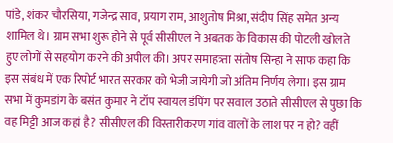पांडे, शंकर चौरसिया, गजेन्द्र साव, प्रयाग राम, आशुतोष मिश्रा, संदीप सिंह समेत अन्य शामिल थे। ग्राम सभा शुरू होने से पूर्व सीसीएल ने अबतक के विकास की पोटली खोलते हुए लोगों से सहयोग करने की अपील की। अपर समाहत्र्ता संतोष सिन्हा ने साफ कहा कि इस संबंध में एक रिपोर्ट भारत सरकार को भेजी जायेगी जो अंतिम निर्णय लेगा। इस ग्राम सभा में कुमडांग के बसंत कुमार ने टॉप स्वायल डंपिंग पर सवाल उठाते सीसीएल से पुछा कि वह मिट्टी आज कहां है? सीसीएल की विस्तारीकरण गांव वालों के लाश पर न हो? वहीं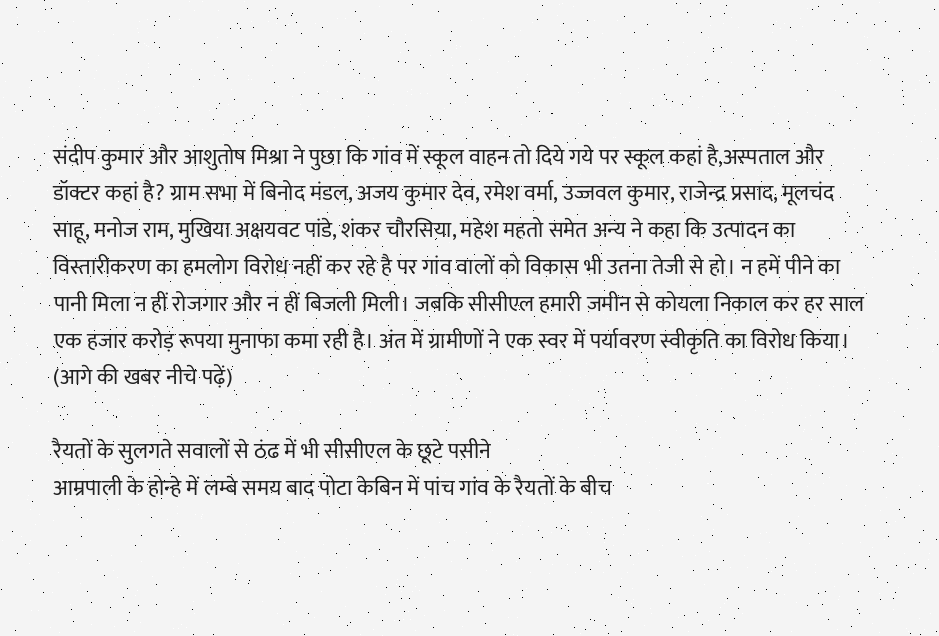संदीप कुमार और आशुतोष मिश्रा ने पुछा कि गांव में स्कूल वाहन तो दिये गये पर स्कूल कहां है,अस्पताल और डॉक्टर कहां है? ग्राम सभा में बिनोद मंडल, अजय कुमार देव, रमेश वर्मा, उज्जवल कुमार, राजेन्द्र प्रसाद, मूलचंद साहू, मनोज राम, मुखिया अक्षयवट पांडे, शंकर चौरसिया, महेश महतो समेत अन्य ने कहा कि उत्पादन का विस्तारीकरण का हमलोग विरोध नहीं कर रहे है पर गांव वालों को विकास भी उतना तेजी से हो। न हमें पीने का पानी मिला न हीं रोजगार और न हीं बिजली मिली। जबकि सीसीएल हमारी जमीन से कोयला निकाल कर हर साल एक हजार करोड़ रूपया मुनाफा कमा रही है। अंत में ग्रामीणों ने एक स्वर में पर्यावरण स्वीकृति का विरोध किया। (आगे की खबर नीचे पढ़ें)

रैयतों के सुलगते सवालों से ठंढ में भी सीसीएल के छूटे पसीने
आम्रपाली के होन्हे में लम्बे समय बाद पोटा केबिन में पांच गांव के रैयतों के बीच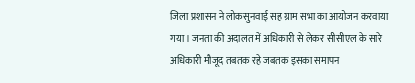जिला प्रशासन ने लोकसुनवाई सह ग्राम सभा का आयोजन करवाया गया। जनता की अदालत में अधिकारी से लेकर सीसीएल के सारे अधिकारी मौजूद तबतक रहे जबतक इसका समापन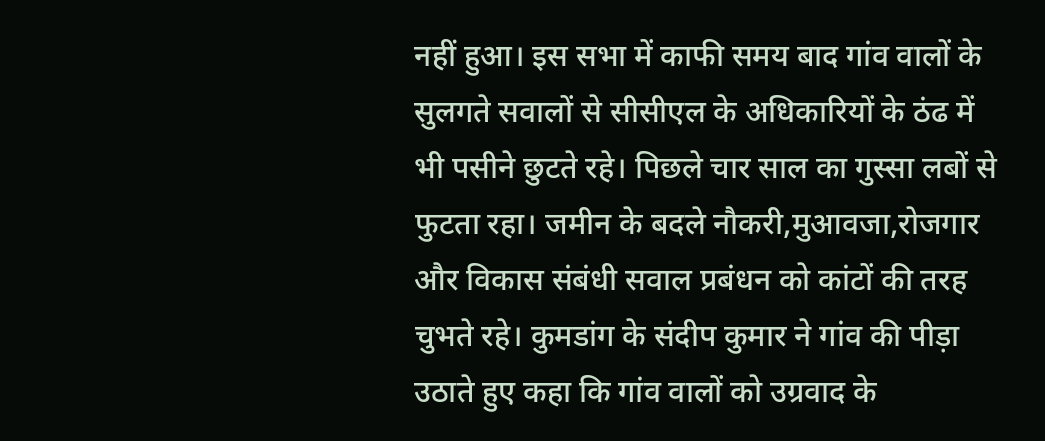नहीं हुआ। इस सभा में काफी समय बाद गांव वालों के सुलगते सवालों से सीसीएल के अधिकारियों के ठंढ में भी पसीने छुटते रहे। पिछले चार साल का गुस्सा लबों से फुटता रहा। जमीन के बदले नौकरी,मुआवजा,रोजगार और विकास संबंधी सवाल प्रबंधन को कांटों की तरह चुभते रहे। कुमडांग के संदीप कुमार ने गांव की पीड़ा उठाते हुए कहा कि गांव वालों को उग्रवाद के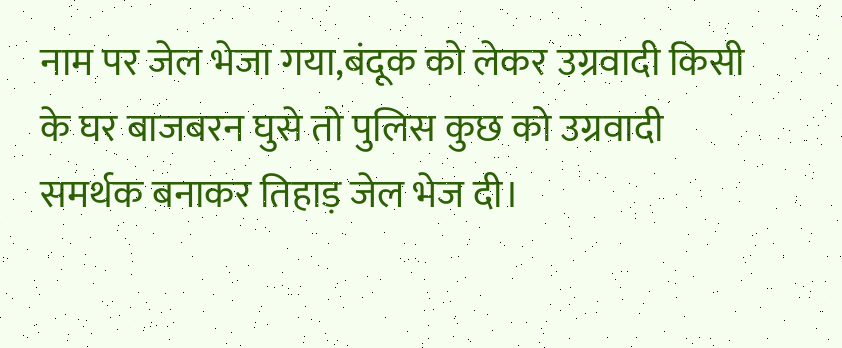नाम पर जेल भेजा गया,बंदूक को लेकर उग्रवादी किसी के घर बाजबरन घुसे तो पुलिस कुछ को उग्रवादी समर्थक बनाकर तिहाड़ जेल भेज दी।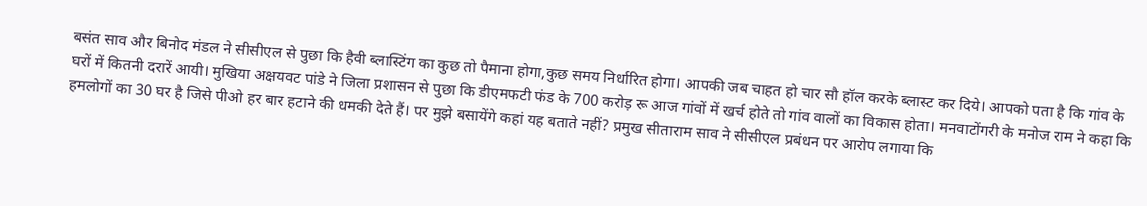बसंत साव और बिनोद मंडल ने सीसीएल से पुछा कि हैवी ब्लास्टिंग का कुछ तो पैमाना होगा,कुछ समय निर्धारित होगा। आपकी जब चाहत हो चार सौ हॉल करके ब्लास्ट कर दिये। आपको पता है कि गांव के घरों में कितनी दरारें आयी। मुखिया अक्षयवट पांडे ने जिला प्रशासन से पुछा कि डीएमफटी फंड के 700 करोड़ रू आज गांवों में खर्च होते तो गांव वालों का विकास होता। मनवाटोंगरी के मनोज राम ने कहा कि हमलोगों का 30 घर है जिसे पीओ हर बार हटाने की धमकी देते हैं। पर मुझे बसायेंगे कहां यह बताते नहीं? प्रमुख सीताराम साव ने सीसीएल प्रबंधन पर आरोप लगाया कि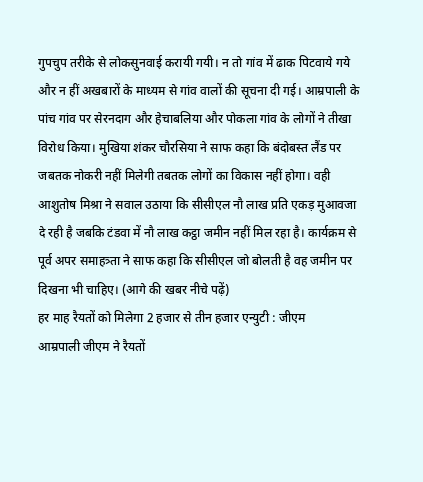गुपचुप तरीके से लोकसुनवाई करायी गयी। न तो गांव में ढाक पिटवाये गये और न हीं अखबारों के माध्यम से गांव वालों की सूचना दी गई। आम्रपाली के पांच गांव पर सेरनदाग और हेचाबलिया और पोकला गांव के लोगों ने तीखा विरोध किया। मुखिया शंकर चौरसिया ने साफ कहा कि बंदोबस्त लैंड पर जबतक नोकरी नहीं मिलेगी तबतक लोगों का विकास नहीं होगा। वही आशुतोष मिश्रा ने सवाल उठाया कि सीसीएल नौ लाख प्रति एकड़ मुआवजा दे रही है जबकि टंडवा में नौ लाख कट्ठा जमीन नहीं मिल रहा है। कार्यक्रम से पूर्व अपर समाहत्र्ता ने साफ कहा कि सीसीएल जो बोलती है वह जमीन पर दिखना भी चाहिए। (आगे की खबर नीचे पढ़ें)
हर माह रैयतों को मिलेगा 2 हजार से तीन हजार एन्युटी : जीएम
आम्रपाली जीएम ने रैयतों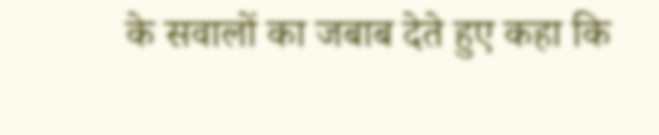के सवालों का जबाब देते हुए कहा कि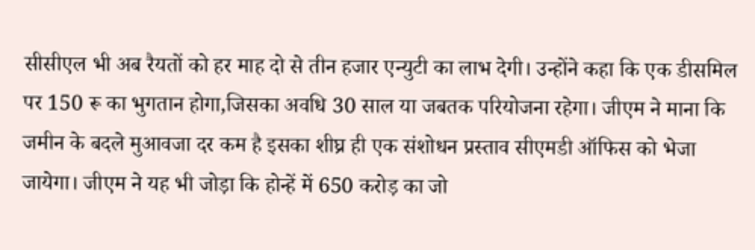सीसीएल भी अब रैयतों को हर माह दो से तीन हजार एन्युटी का लाभ देगी। उन्होंने कहा कि एक डीसमिल पर 150 रू का भुगतान होगा,जिसका अवधि 30 साल या जबतक परियोजना रहेगा। जीएम ने माना कि जमीन के बदले मुआवजा दर कम है इसका शीघ्र ही एक संशोधन प्रस्ताव सीएमडी ऑफिस को भेजा जायेगा। जीएम ने यह भी जोड़ा कि होन्हें में 650 करोड़ का जो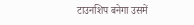टाउनशिप बनेगा उसमें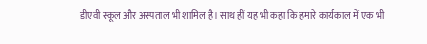डीएवी स्कूल और अस्पताल भी शामिल है। साथ हीं यह भी कहा कि हमारे कार्यकाल में एक भी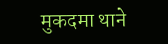मुकदमा थाने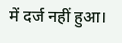में दर्ज नहीं हुआ।